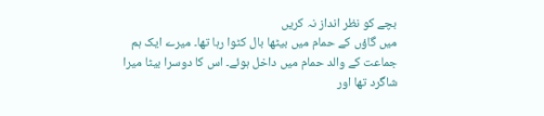بچے کو نظر انداز نہ کریں
میں گاؤں کے حمام میں بیٹھا بال کٹوا رہا تھا۔ میرے ایک ہم جماعت کے والد حمام میں داخل ہوئے۔ اس کا دوسرا بیٹا میرا شاگرد تھا اور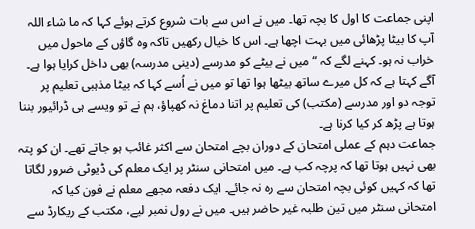اپنی جماعت کا اول کا بچہ تھا۔ میں نے اس سے بات شروع کرتے ہوئے کہا کہ ما شاء اللہ آپ کا بیٹا پڑھائی میں بہت اچھا ہے۔ اس کا خیال رکھیں تاکہ وہ گاؤں کے ماحول میں خراب نہ ہو۔ کہنے لگے کہ “میں نے بیٹے کو مدرسے (دینی مدرسہ) بھی داخل کرایا ہوا ہے۔ آگے کہتا ہے کہ کل میرے ساتھ بیٹھا ہوا تھا تو میں نے اُسے کہا کہ بیٹا مذہبی تعلیم پر توجہ دو اور مدرسے (مکتب) کی تعلیم پر اتنا دماغ نہ کھپاؤ، ہم نے تو ویسے ہی ڈرائیور بننا ہوتا ہے پڑھ کر کیا کرنا ہے۔
جماعت دہم کے عملی امتحان کے دوران بچے امتحان سے اکثر غائب ہو جاتے تھے۔ ان کو پتہ بھی نہیں ہوتا تھا کہ پرچہ کب ہے۔ میں امتحانی سنٹر پر ایک معلم کی ڈیوٹی ضرور لگاتا تھا کہ کہیں کوئی بچہ امتحان سے رہ نہ جائے۔ ایک دفعہ مجھے معلم نے فون کیا کہ امتحانی سنٹر میں تین طلبہ غیر حاضر ہیں۔ میں نے رول نمبر لیے، مکتب کے ریکارڈ سے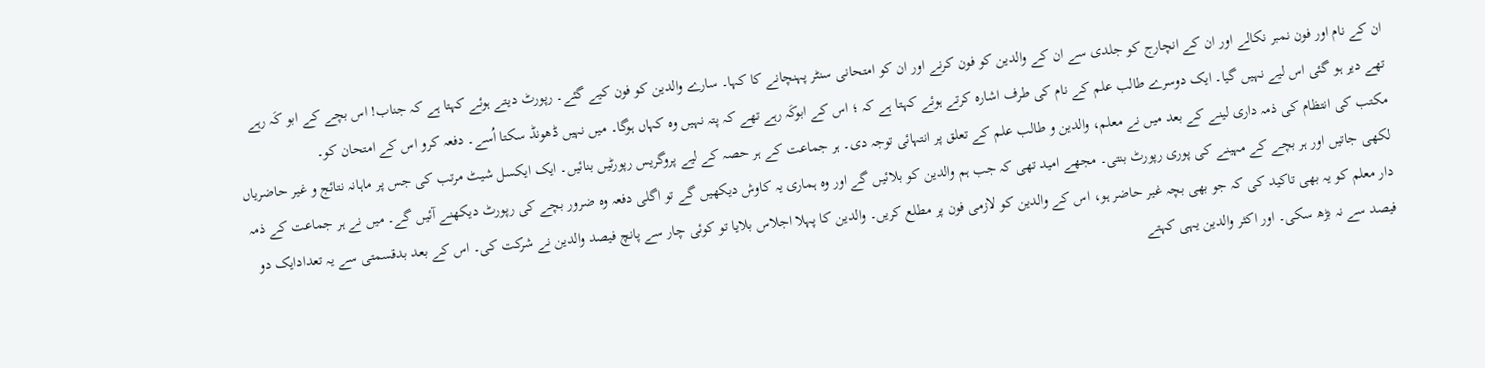ان کے نام اور فون نمبر نکالے اور ان کے انچارج کو جلدی سے ان کے والدین کو فون کرنے اور ان کو امتحانی سنٹر پہنچانے کا کہا۔ سارے والدین کو فون کیے گئے۔ رپورٹ دیتے ہوئے کہتا ہے کہ جناب! اس بچے کے ابو کَہ رہے تھے دیر ہو گئی اس لیے نہیں گیا۔ ایک دوسرے طالب علم کے نام کی طرف اشارہ کرتے ہوئے کہتا ہے کہ ؛ اس کے ابوکَہ رہے تھے کہ پتہ نہیں وہ کہاں ہوگا۔ میں نہیں ڈھونڈ سکتا اُسے۔ دفعہ کرو اس کے امتحان کو۔
مکتب کی انتظام کی ذمہ داری لینے کے بعد میں نے معلم، والدین و طالب علم کے تعلق پر انتہائی توجہ دی۔ ہر جماعت کے ہر حصہ کے لیے پروگریس رپورٹیں بنائیں۔ ایک ایکسل شیٹ مرتب کی جس پر ماہانہ نتائج و غیر حاضریاں لکھی جاتیں اور ہر بچے کے مہینے کی پوری رپورٹ بنتی۔ مجھے امید تھی کہ جب ہم والدین کو بلائیں گے اور وہ ہماری یہ کاوش دیکھیں گے تو اگلی دفعہ وہ ضرور بچے کی رپورٹ دیکھنے آئیں گے۔ میں نے ہر جماعت کے ذمہ دار معلم کو یہ بھی تاکید کی کہ جو بھی بچہ غیر حاضر ہو، اس کے والدین کو لازمی فون پر مطلع کریں۔ والدین کا پہلا اجلاس بلایا تو کوئی چار سے پانچ فیصد والدین نے شرکت کی۔ اس کے بعد بدقسمتی سے یہ تعدادایک دو فیصد سے نہ بڑھ سکی۔ اور اکثر والدین یہی کہتے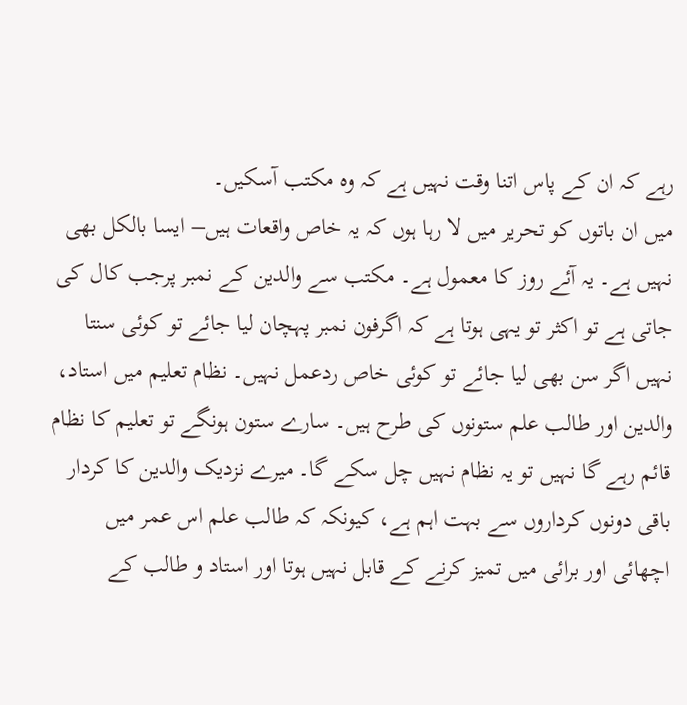رہے کہ ان کے پاس اتنا وقت نہیں ہے کہ وہ مکتب آسکیں۔
میں ان باتوں کو تحریر میں لا رہا ہوں کہ یہ خاص واقعات ہیں– ایسا بالکل بھی نہیں ہے۔ یہ آئے روز کا معمول ہے۔ مکتب سے والدین کے نمبر پرجب کال کی جاتی ہے تو اکثر تو یہی ہوتا ہے کہ اگرفون نمبر پہچان لیا جائے تو کوئی سنتا نہیں اگر سن بھی لیا جائے تو کوئی خاص ردعمل نہیں۔ نظام تعلیم میں استاد، والدین اور طالب علم ستونوں کی طرح ہیں۔ سارے ستون ہونگے تو تعلیم کا نظام قائم رہے گا نہیں تو یہ نظام نہیں چل سکے گا۔ میرے نزدیک والدین کا کردار باقی دونوں کرداروں سے بہت اہم ہے، کیونکہ کہ طالب علم اس عمر میں اچھائی اور برائی میں تمیز کرنے کے قابل نہیں ہوتا اور استاد و طالب کے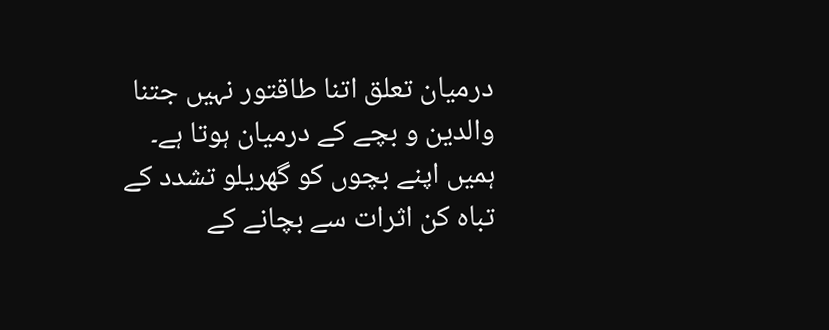درمیان تعلق اتنا طاقتور نہیں جتنا والدین و بچے کے درمیان ہوتا ہے۔
ہمیں اپنے بچوں کو گھریلو تشدد کے تباہ کن اثرات سے بچانے کے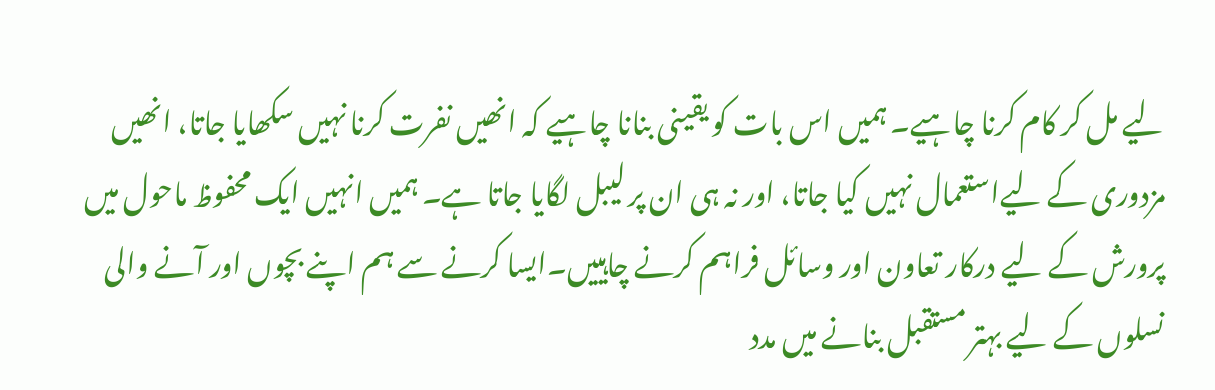لیے مل کر کام کرنا چاہیے۔ ہمیں اس بات کو یقینی بنانا چاہیے کہ انھیں نفرت کرنا نہیں سکھایا جاتا، انھیں مزدوری کے لیےاستعمال نہیں کیا جاتا، اور نہ ہی ان پر لیبل لگایا جاتا ہے۔ ہمیں انہیں ایک محفوظ ماحول میں پرورش کے لیے درکار تعاون اور وسائل فراہم کرنے چاہییں۔ایسا کرنے سے ہم اپنے بچوں اور آنے والی نسلوں کے لیے بہتر مستقبل بنانے میں مدد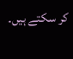کر سکتے ہیں۔